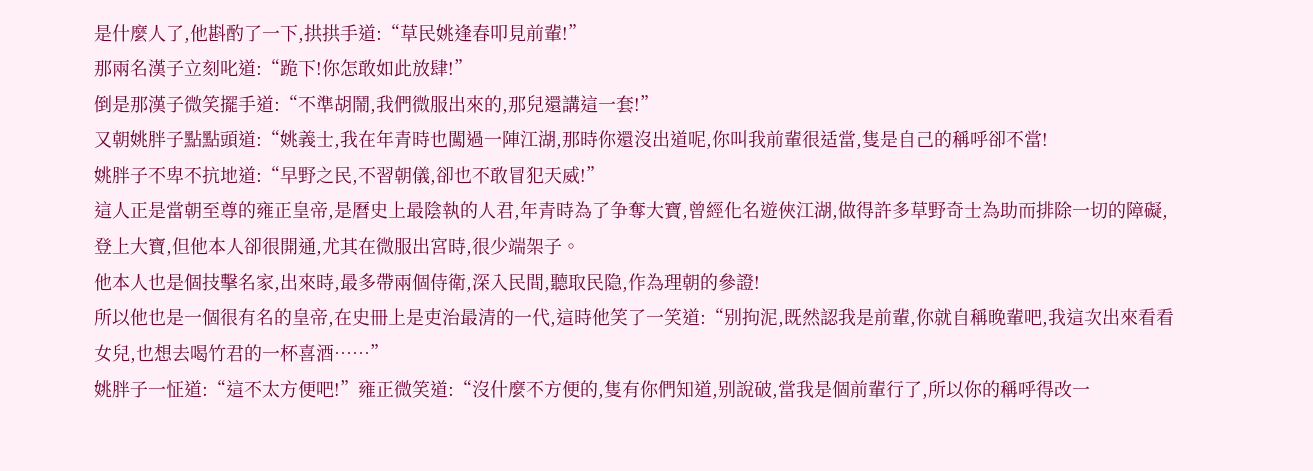是什麼人了,他斟酌了一下,拱拱手道:“草民姚逢春叩見前輩!”
那兩名漢子立刻叱道:“跪下!你怎敢如此放肆!”
倒是那漢子微笑擺手道:“不準胡鬧,我們微服出來的,那兒還講這一套!”
又朝姚胖子點點頭道:“姚義士,我在年青時也闖過一陣江湖,那時你還沒出道呢,你叫我前輩很适當,隻是自己的稱呼卻不當!
姚胖子不卑不抗地道:“早野之民,不習朝儀,卻也不敢冒犯天威!”
這人正是當朝至尊的雍正皇帝,是曆史上最陰執的人君,年青時為了争奪大寶,曾經化名遊俠江湖,做得許多草野奇士為助而排除一切的障礙,登上大寶,但他本人卻很開通,尤其在微服出宮時,很少端架子。
他本人也是個技擊名家,出來時,最多帶兩個侍衛,深入民間,聽取民隐,作為理朝的參證!
所以他也是一個很有名的皇帝,在史冊上是吏治最清的一代,這時他笑了一笑道:“别拘泥,既然認我是前輩,你就自稱晚輩吧,我這次出來看看女兒,也想去喝竹君的一杯喜酒……”
姚胖子一怔道:“這不太方便吧!”雍正微笑道:“沒什麼不方便的,隻有你們知道,别說破,當我是個前輩行了,所以你的稱呼得改一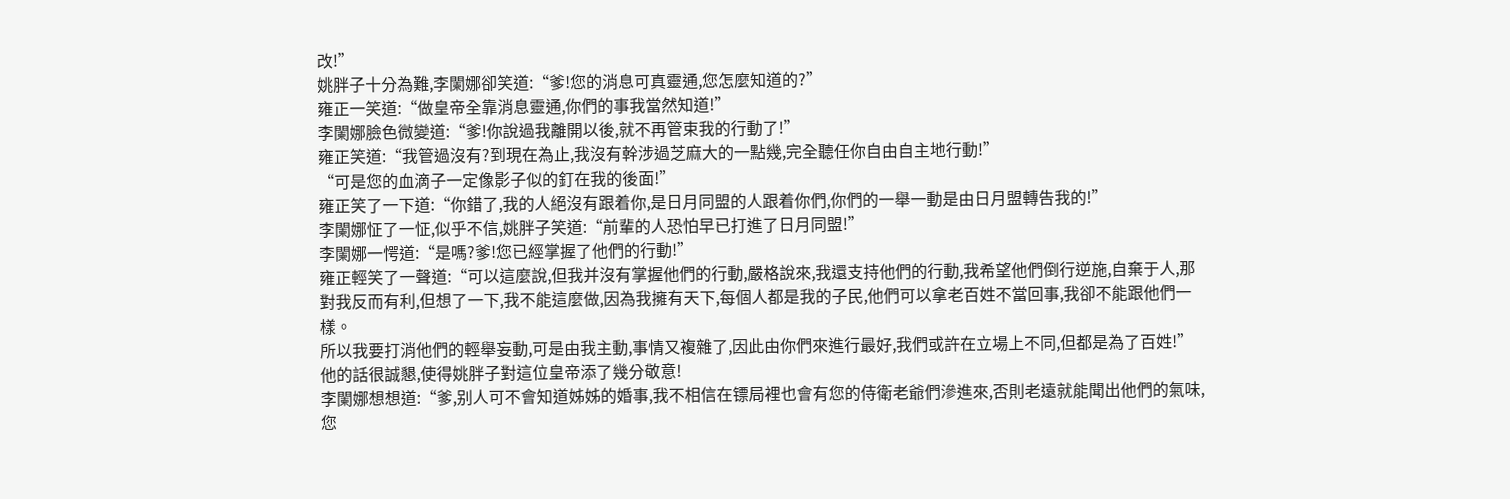改!”
姚胖子十分為難,李闌娜卻笑道:“爹!您的消息可真靈通,您怎麼知道的?”
雍正一笑道:“做皇帝全靠消息靈通,你們的事我當然知道!”
李闌娜臉色微變道:“爹!你說過我離開以後,就不再管束我的行動了!”
雍正笑道:“我管過沒有?到現在為止,我沒有幹涉過芝麻大的一點幾,完全聽任你自由自主地行動!”
“可是您的血滴子一定像影子似的釘在我的後面!”
雍正笑了一下道:“你錯了,我的人絕沒有跟着你,是日月同盟的人跟着你們,你們的一舉一動是由日月盟轉告我的!”
李闌娜怔了一怔,似乎不信,姚胖子笑道:“前輩的人恐怕早已打進了日月同盟!”
李闌娜一愕道:“是嗎?爹!您已經掌握了他們的行動!”
雍正輕笑了一聲道:“可以這麼說,但我并沒有掌握他們的行動,嚴格說來,我還支持他們的行動,我希望他們倒行逆施,自棄于人,那對我反而有利,但想了一下,我不能這麼做,因為我擁有天下,每個人都是我的子民,他們可以拿老百姓不當回事,我卻不能跟他們一樣。
所以我要打消他們的輕舉妄動,可是由我主動,事情又複雜了,因此由你們來進行最好,我們或許在立場上不同,但都是為了百姓!”
他的話很誠懇,使得姚胖子對這位皇帝添了幾分敬意!
李闌娜想想道:“爹,别人可不會知道姊姊的婚事,我不相信在镖局裡也會有您的侍衛老爺們滲進來,否則老遠就能聞出他們的氣味,您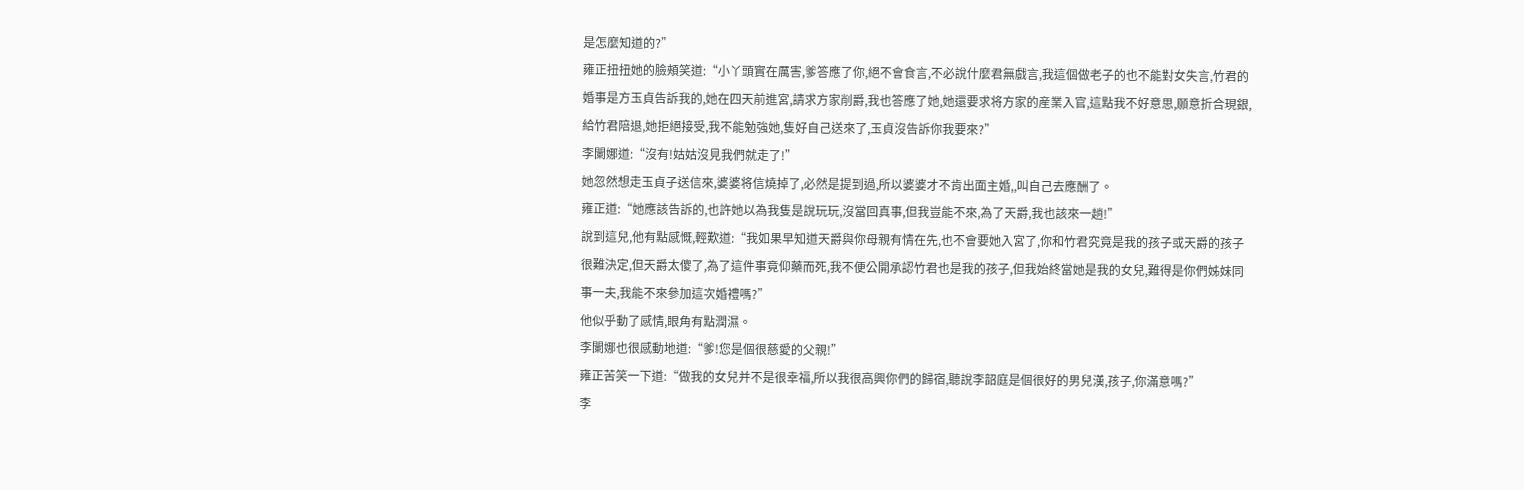是怎麼知道的?”
雍正扭扭她的臉頰笑道:“小丫頭實在厲害,爹答應了你,絕不會食言,不必說什麼君無戲言,我這個做老子的也不能對女失言,竹君的婚事是方玉貞告訴我的,她在四天前進宮,請求方家削爵,我也答應了她,她還要求将方家的産業入官,這點我不好意思,願意折合現銀,給竹君陪退,她拒絕接受,我不能勉強她,隻好自己送來了,玉貞沒告訴你我要來?”
李闌娜道:“沒有!姑姑沒見我們就走了!”
她忽然想走玉貞子送信來,婆婆将信燒掉了,必然是提到過,所以婆婆才不肯出面主婚,,叫自己去應酬了。
雍正道:“她應該告訴的,也許她以為我隻是說玩玩,沒當回真事,但我豈能不來,為了天爵,我也該來一趟!”
說到這兒,他有點感慨,輕歎道:“我如果早知道天爵與你母親有情在先,也不會要她入宮了,你和竹君究竟是我的孩子或天爵的孩子很難決定,但天爵太傻了,為了這件事竟仰藥而死,我不便公開承認竹君也是我的孩子,但我始終當她是我的女兒,難得是你們姊妹同事一夫,我能不來參加這次婚禮嗎?”
他似乎動了感情,眼角有點潤濕。
李闌娜也很感動地道:“爹!您是個很慈愛的父親!”
雍正苦笑一下道:“做我的女兒并不是很幸福,所以我很高興你們的歸宿,聽說李韶庭是個很好的男兒漢,孩子,你滿意嗎?”
李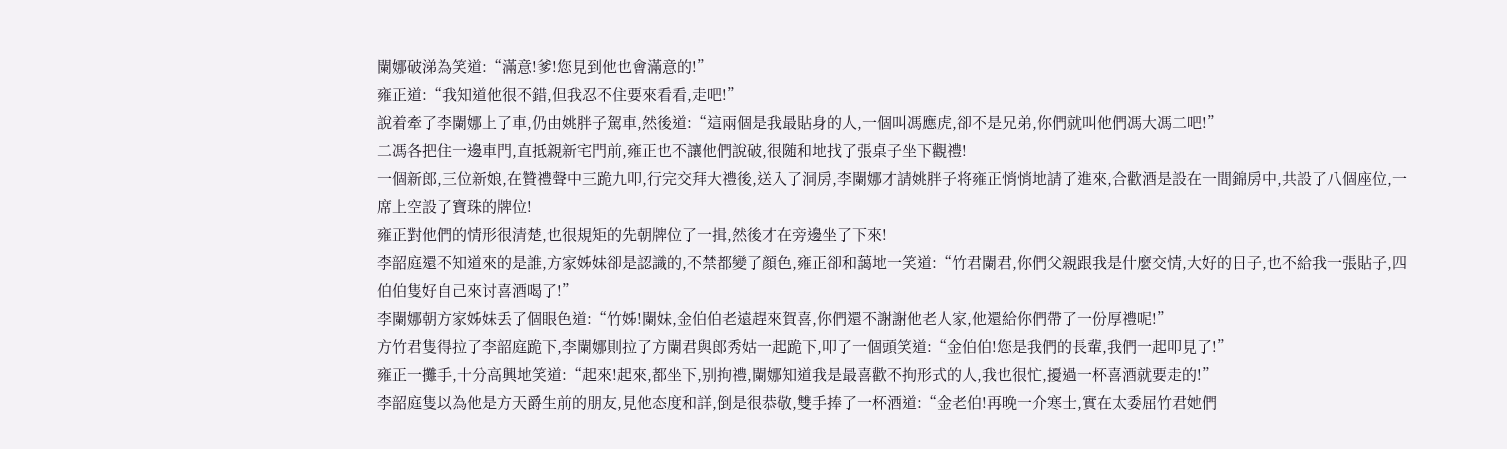闌娜破涕為笑道:“滿意!爹!您見到他也會滿意的!”
雍正道:“我知道他很不錯,但我忍不住要來看看,走吧!”
說着牽了李闌娜上了車,仍由姚胖子駕車,然後道:“這兩個是我最貼身的人,一個叫馮應虎,卻不是兄弟,你們就叫他們馮大馮二吧!”
二馮各把住一邊車門,直抵親新宅門前,雍正也不讓他們說破,很随和地找了張桌子坐下觀禮!
一個新郎,三位新娘,在贊禮聲中三跪九叩,行完交拜大禮後,送入了洞房,李闌娜才請姚胖子将雍正悄悄地請了進來,合歡酒是設在一間錦房中,共設了八個座位,一席上空設了寶珠的牌位!
雍正對他們的情形很清楚,也很規矩的先朝牌位了一揖,然後才在旁邊坐了下來!
李韶庭還不知道來的是誰,方家姊妹卻是認識的,不禁都變了顔色,雍正卻和藹地一笑道:“竹君闌君,你們父親跟我是什麼交情,大好的日子,也不給我一張貼子,四伯伯隻好自己來讨喜酒喝了!”
李闌娜朝方家姊妹丢了個眼色道:“竹姊!闌妹,金伯伯老遠趕來賀喜,你們還不謝謝他老人家,他還給你們帶了一份厚禮呢!”
方竹君隻得拉了李韶庭跪下,李闌娜則拉了方闌君與郎秀姑一起跪下,叩了一個頭笑道:“金伯伯!您是我們的長輩,我們一起叩見了!”
雍正一攤手,十分高興地笑道:“起來!起來,都坐下,别拘禮,闌娜知道我是最喜歡不拘形式的人,我也很忙,擾過一杯喜酒就要走的!”
李韶庭隻以為他是方天爵生前的朋友,見他态度和詳,倒是很恭敬,雙手捧了一杯酒道:“金老伯!再晚一介寒士,實在太委屈竹君她們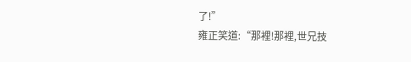了!”
雍正笑道:“那裡!那裡,世兄技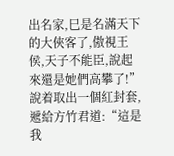出名家,巳是名滿天下的大俠客了,傲視王侯,天子不能臣,說起來還是她們高攀了!”
說着取出一個紅封套,遞給方竹君道:“這是我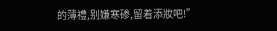的薄禮,别嫌寒碜,留着添妝吧!”